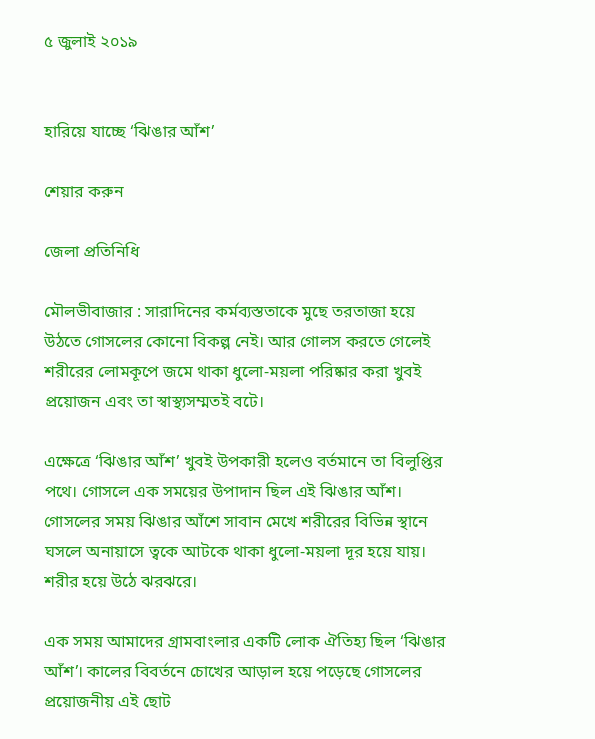৫ জুলাই ২০১৯


হারিয়ে যাচ্ছে ‘ঝিঙার আঁশ’

শেয়ার করুন

জেলা প্রতিনিধি

মৌলভীবাজার : সারাদিনের কর্মব্যস্ততাকে মুছে তরতাজা হয়ে উঠতে গোসলের কোনো বিকল্প নেই। আর গোলস করতে গেলেই শরীরের লোমকূপে জমে থাকা ধুলো-ময়লা পরিষ্কার করা খুবই প্রয়োজন এবং তা স্বাস্থ্যসম্মতই বটে।

এক্ষেত্রে ‘ঝিঙার আঁশ’ খুবই উপকারী হলেও বর্তমানে তা বিলুপ্তির পথে। গোসলে এক সময়ের উপাদান ছিল এই ঝিঙার আঁশ। গোসলের সময় ঝিঙার আঁশে সাবান মেখে শরীরের বিভিন্ন স্থানে ঘসলে অনায়াসে ত্বকে আটকে থাকা ধুলো-ময়লা দূর হয়ে যায়। শরীর হয়ে উঠে ঝরঝরে।

এক সময় আমাদের গ্রামবাংলার একটি লোক ঐতিহ্য ছিল ‘ঝিঙার আঁশ’। কালের বিবর্তনে চোখের আড়াল হয়ে পড়েছে গোসলের প্রয়োজনীয় এই ছোট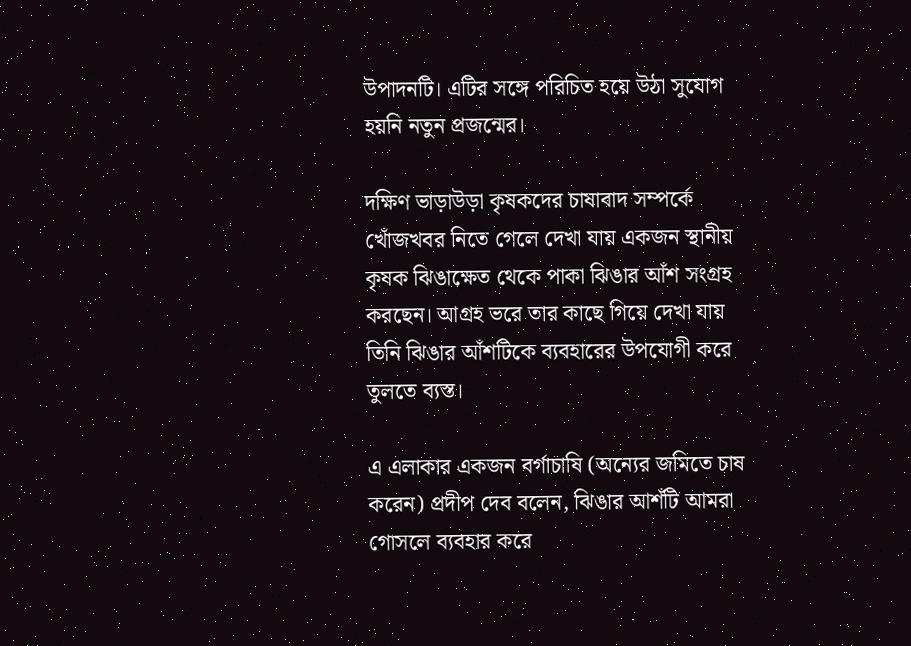উপাদনটি। এটির সঙ্গে পরিচিত হয়ে উঠা সুযোগ হয়নি নতুন প্রজন্মের।

দক্ষিণ ভাড়াউড়া কৃষকদের চাষাবাদ সম্পর্কে খোঁজখবর নিতে গেলে দেখা যায় একজন স্থানীয় কৃষক ঝিঙাক্ষেত থেকে পাকা ঝিঙার আঁশ সংগ্রহ করছেন। আগ্রহ ভরে তার কাছে গিয়ে দেখা যায় তিনি ঝিঙার আঁশটিকে ব্যবহারের উপযোগী করে তুলতে ব্যস্ত।

এ এলাকার একজন বর্গাচাষি (অন্যের জমিতে চাষ করেন) প্রদীপ দেব বলেন, ঝিঙার আশঁটি আমরা গোসলে ব্যবহার করে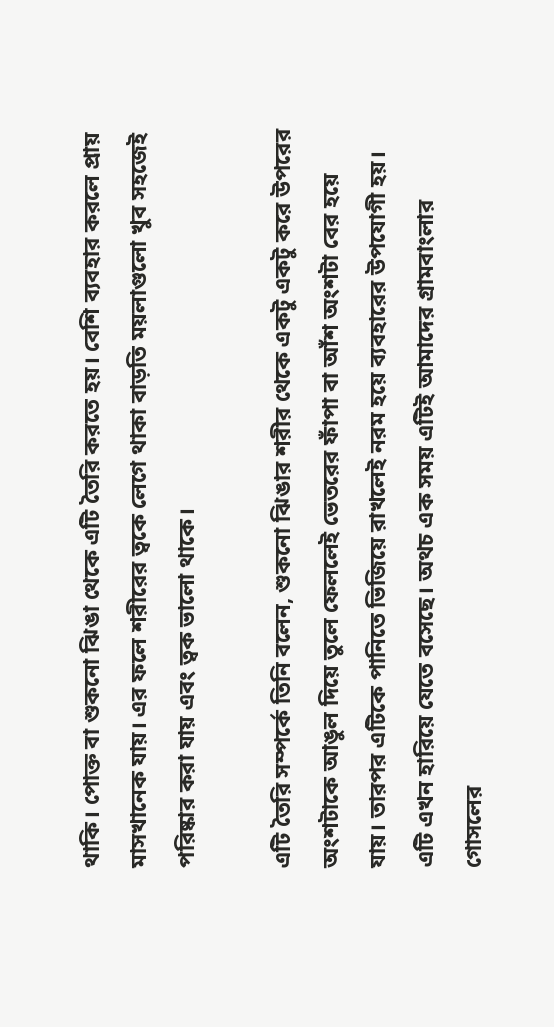থাকি। পোক্ত বা শুকনো ঝিঙা থেকে এটি তৈরি করতে হয়। বেশি ব্যবহার করলে প্রায় মাসখানেক যায়। এর ফলে শরীরের ত্বকে লেগে থাকা বাড়তি ময়লাগুলো খুব সহজেই পরিষ্কার করা যায় এবং ত্বক ভালো থাকে।

এটি তৈরি সম্পর্কে তিনি বলেন, শুকনো ঝিঙার শরীর থেকে একটু একটু করে উপরের অংশটাকে আঙুল দিয়ে তুলে ফেললেই ভেতরের ফাঁপা বা আঁশ অংশটা বের হয়ে যায়। তারপর এটিকে পানিতে ভিজিয়ে রাখলেই নরম হয়ে ব্যবহারের উপযোগী হয়। এটি এখন হারিয়ে যেতে বসেছে। অথচ এক সময় এটিই আমাদের গ্রামবাংলার গোসলের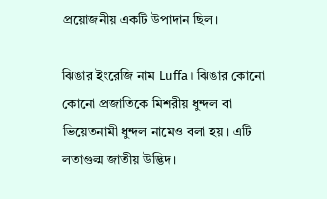প্রয়োজনীয় একটি উপাদান ছিল।

ঝিঙার ইংরেজি নাম Luffa। ঝিঙার কোনো কোনো প্রজাতিকে মিশরীয় ধুন্দল বা ভিয়েতনামী ধুন্দল নামেও বলা হয়। এটি লতাগুল্ম জাতীয় উদ্ভিদ।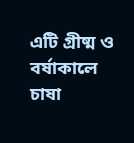এটি গ্রীষ্ম ও বর্ষাকালে চাষা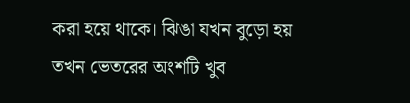করা হয়ে থাকে। ঝিঙা যখন বুড়ো হয় তখন ভেতরের অংশটি খুব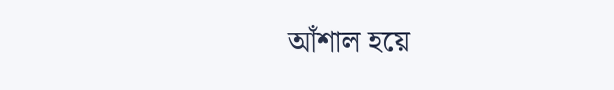আঁশাল হয়ে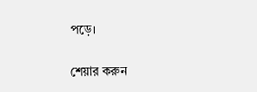পড়ে।

শেয়ার করুন